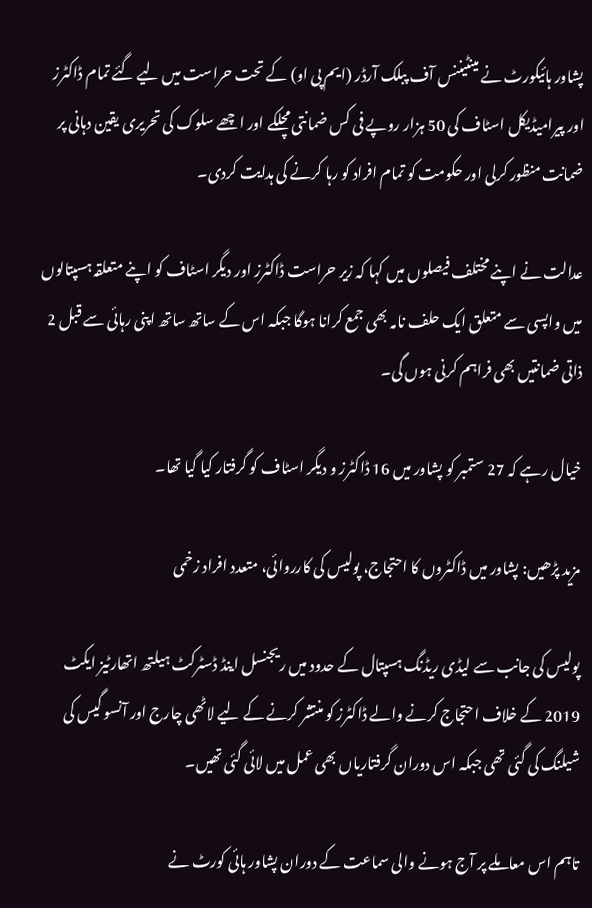پشاور ہائیکورٹ نے مینٹیننس آف پبلک آرڈر (ایم پی او) کے تحت حراست میں لیے گئے تمام ڈاکٹرز اور پیرامیڈیکل اسٹاف کی 50 ہزار روپے فی کس ضمانتی مچلکے اور اچھے سلوک کی تحریری یقین دہانی پر ضمانت منظور کرلی اور حکومت کو تمام افراد کو رہا کرنے کی ہدایت کردی۔

عدالت نے اپنے مختلف فیصلوں میں کہا کہ زیر حراست ڈاکٹرز اور دیگر اسٹاف کو اپنے متعلقہ ہسپتالوں میں واپسی سے متعلق ایک حلف نامہ بھی جمع کرانا ہوگا جبکہ اس کے ساتھ ساتھ اپنی رہائی سے قبل 2 ذاتی ضمانتیں بھی فراہم کرنی ہوں گی۔

خیال رہے کہ 27 ستمبر کو پشاور میں 16 ڈاکٹرز و دیگر اسٹاف کو گرفتار کیا گیا تھا۔

مزید پڑھیں: پشاور میں ڈاکٹروں کا احتجاج، پولیس کی کارروائی، متعدد افراد زخمی

پولیس کی جانب سے لیڈی ریڈنگ ہسپتال کے حدود میں ریجنسل اینڈ ڈسٹرکٹ ہیلتھ اتھارٹیز ایکٹ 2019 کے خلاف احتجاج کرنے والے ڈاکٹرز کو منتشر کرنے کے لیے لاٹھی چارج اور آنسو گیس کی شیلنگ کی گئی تھی جبکہ اس دوران گرفتاریاں بھی عمل میں لائی گئی تھیں۔

تاہم اس معاملے پر آج ہونے والی سماعت کے دوران پشاور ہائی کورٹ نے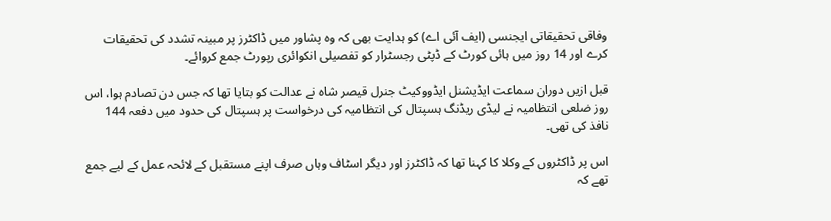وفاقی تحقیقاتی ایجنسی (ایف آئی اے) کو ہدایت بھی کہ وہ پشاور میں ڈاکٹرز پر مبینہ تشدد کی تحقیقات کرے اور 14 روز میں ہائی کورٹ کے ڈپٹی رجسٹرار کو تفصیلی انکوائری رپورٹ جمع کروائے۔

قبل ازیں دوران سماعت ایڈیشنل ایڈووکیٹ جنرل قیصر شاہ نے عدالت کو بتایا تھا کہ جس دن تصادم ہوا، اس روز ضلعی انتظامیہ نے لیڈی ریڈنگ ہسپتال کی انتظامیہ کی درخواست پر ہسپتال کی حدود میں دفعہ 144 نافذ کی تھی۔

اس پر ڈاکٹروں کے وکلا کا کہنا تھا کہ ڈاکٹرز اور دیگر اسٹاف وہاں صرف اپنے مستقبل کے لائحہ عمل کے لیے جمع تھے کہ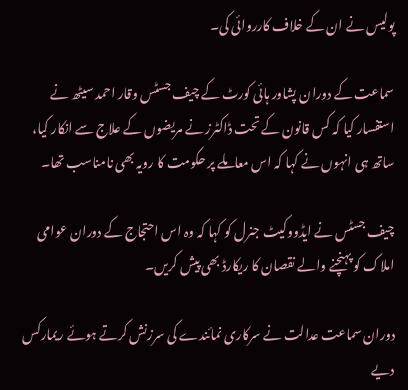پولیس نے ان کے خلاف کارروائی کی۔

سماعت کے دوران پشاور ہائی کورٹ کے چیف جسٹس وقار احمد سیٹھ نے استفسار کیا کہ کس قانون کے تحت ڈاکٹرز نے مریضوں کے علاج سے انکار کیا، ساتھ ہی انہوں نے کہا کہ اس معاملے پر حکومت کا رویہ بھی نامناسب تھا۔

چیف جسٹس نے ایڈووکیٹ جنرل کو کہا کہ وہ اس احتجاج کے دوران عوامی املاک کو پہنچنے والے نقصان کا ریکارڈ بھی پیش کریں۔

دوران سماعت عدالت نے سرکاری نمائندے کی سرزنش کرتے ہوئے ریمارکس دیے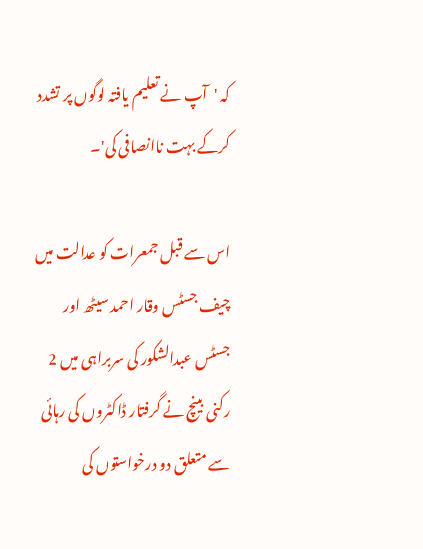کہ 'آپ نے تعلیم یافتہ لوگوں پر تشدد کرکے بہت ناانصافی کی'۔

اس سے قبل جمعرات کو عدالت میں چیف جسٹس وقار احمد سیٹھ اور جسٹس عبدالشکور کی سربراہی میں 2 رکنی بینچ نے گرفتار ڈاکٹروں کی رہائی سے متعلق دو درخواستوں کی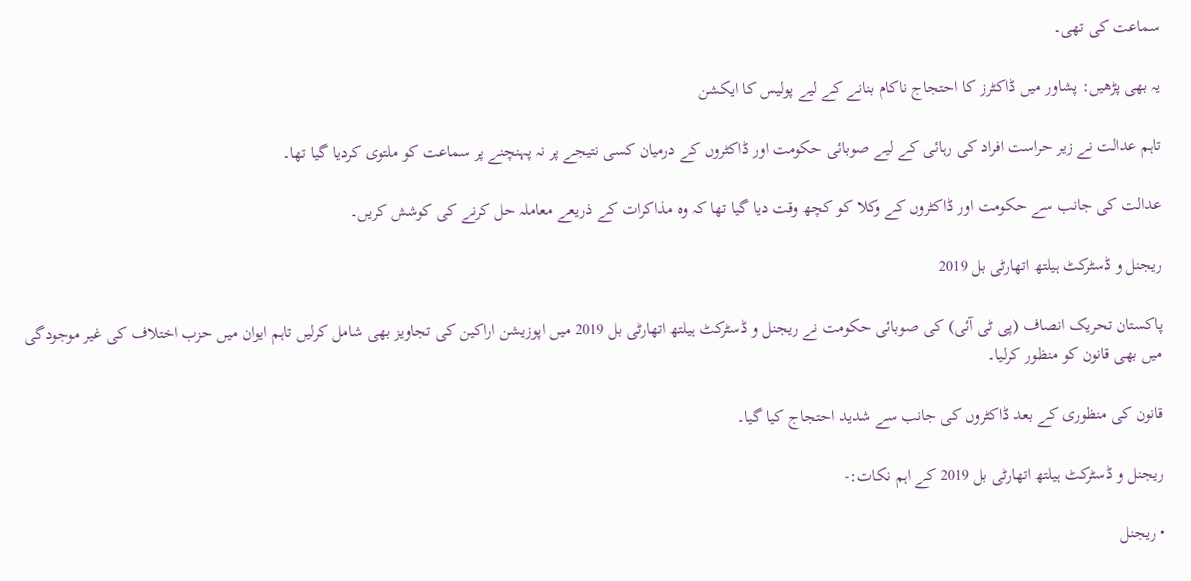سماعت کی تھی۔

یہ بھی پڑھیں: پشاور میں ڈاکٹرز کا احتجاج ناکام بنانے کے لیے پولیس کا ایکشن

تاہم عدالت نے زیر حراست افراد کی رہائی کے لیے صوبائی حکومت اور ڈاکٹروں کے درمیان کسی نتیجے پر نہ پہنچنے پر سماعت کو ملتوی کردیا گیا تھا۔

عدالت کی جانب سے حکومت اور ڈاکٹروں کے وکلا کو کچھ وقت دیا گیا تھا کہ وہ مذاکرات کے ذریعے معاملہ حل کرنے کی کوشش کریں۔

ریجنل و ڈسٹرکٹ ہیلتھ اتھارٹی بل 2019

پاکستان تحریک انصاف (پی ٹی آئی) کی صوبائی حکومت نے ریجنل و ڈسٹرکٹ ہیلتھ اتھارٹی بل 2019 میں اپوزیشن اراکین کی تجاویز بھی شامل کرلیں تاہم ایوان میں حزب اختلاف کی غیر موجودگی میں بھی قانون کو منظور کرلیا۔

قانون کی منظوری کے بعد ڈاکٹروں کی جانب سے شدید احتجاج کیا گیا۔

ریجنل و ڈسٹرکٹ ہیلتھ اتھارٹی بل 2019 کے اہم نکات:-

• ریجنل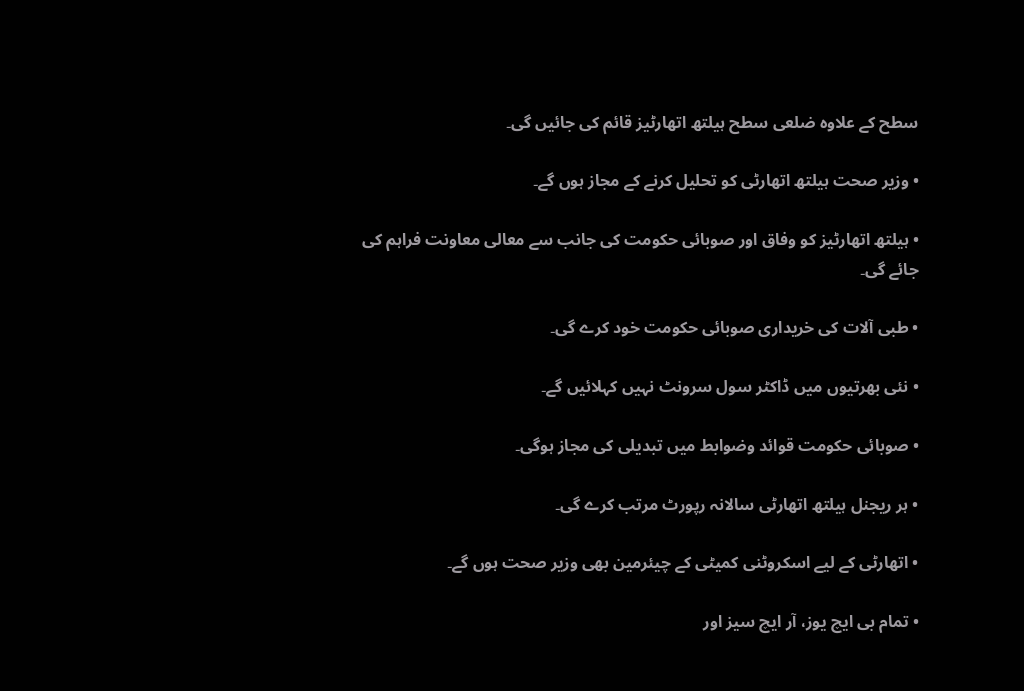سطح کے علاوہ ضلعی سطح ہیلتھ اتھارٹیز قائم کی جائیں گی۔

• وزیر صحت ہیلتھ اتھارٹی کو تحلیل کرنے کے مجاز ہوں گے۔

• ہیلتھ اتھارٹیز کو وفاق اور صوبائی حکومت کی جانب سے معالی معاونت فراہم کی جائے گی۔

• طبی آلات کی خریداری صوبائی حکومت خود کرے گی۔

• نئی بھرتیوں میں ڈاکٹر سول سرونٹ نہیں کہلائیں گے۔

• صوبائی حکومت قوائد وضوابط میں تبدیلی کی مجاز ہوگی۔

• ہر ریجنل ہیلتھ اتھارٹی سالانہ رپورٹ مرتب کرے گی۔

• اتھارٹی کے لیے اسکروٹنی کمیٹی کے چیئرمین بھی وزیر صحت ہوں گے۔

• تمام بی ایچ یوز، آر ایچ سیز اور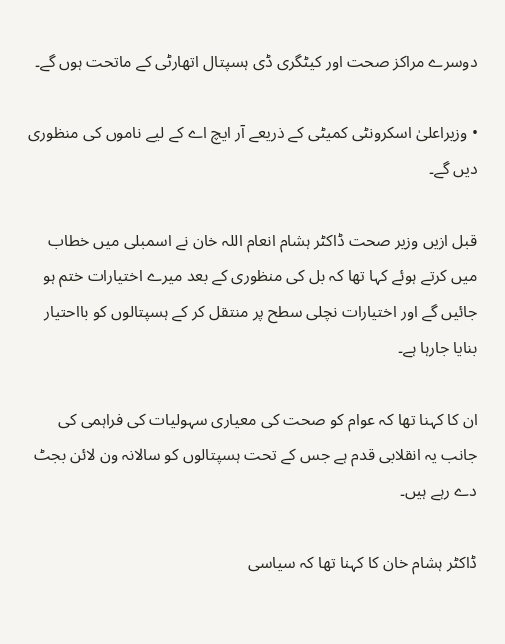دوسرے مراکز صحت اور کیٹگری ڈی ہسپتال اتھارٹی کے ماتحت ہوں گے۔

• وزیراعلیٰ اسکرونٹی کمیٹی کے ذریعے آر ایچ اے کے لیے ناموں کی منظوری دیں گے۔

قبل ازیں وزیر صحت ڈاکٹر ہشام انعام اللہ خان نے اسمبلی میں خطاب میں کرتے ہوئے کہا تھا کہ بل کی منظوری کے بعد میرے اختیارات ختم ہو جائیں گے اور اختیارات نچلی سطح پر منتقل کر کے ہسپتالوں کو بااحتیار بنایا جارہا ہے۔

ان کا کہنا تھا کہ عوام کو صحت کی معیاری سہولیات کی فراہمی کی جانب یہ انقلابی قدم ہے جس کے تحت ہسپتالوں کو سالانہ ون لائن بجٹ دے رہے ہیں۔

ڈاکٹر ہشام خان کا کہنا تھا کہ سیاسی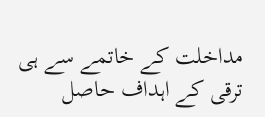مداخلت کے خاتمے سے ہی ترقی کے اہداف حاصل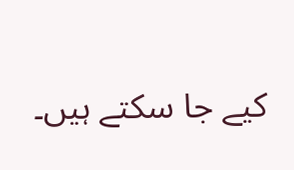کیے جا سکتے ہیں۔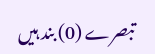تبصرے (0) بند ہیں